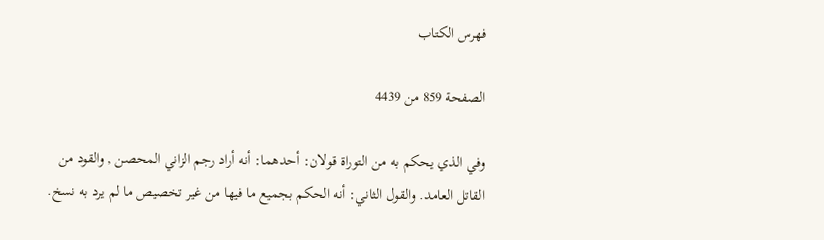فهرس الكتاب

الصفحة 859 من 4439

وفي الذي يحكم به من التوراة قولان: أحدهما: أنه أراد رجم الزاني المحصن , والقود من القاتل العامد. والقول الثاني: أنه الحكم بجميع ما فيها من غير تخصيص ما لم يرد به نسخ.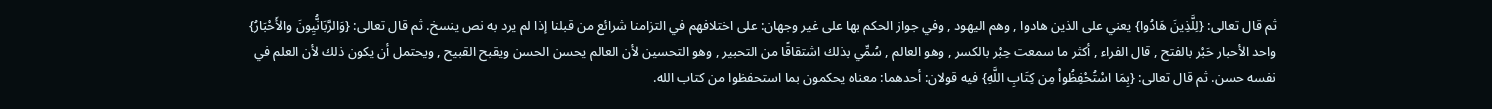ثم قال تعالى: {لِلَّذِينَ هَادُوا} يعني على الذين هادوا , وهم اليهود , وفي جواز الحكم بها على غير وجهان: على اختلافهم في التزامنا شرائع من قبلنا إذا لم يرد به نص ينسخ. ثم قال تعالى: {وَالرَّبَانُّيِونَ والأَحْبَارُ} واحد الأحبار حَبْر بالفتح , قال الفراء , أكثر ما سمعت حِبْر بالكسر , وهو العالم , سُمِّي بذلك اشتقاقًا من التحبير , وهو التحسين لأن العالم يحسن الحسن ويقبح القبيح , ويحتمل أن يكون ذلك لأن العلم في نفسه حسن. ثم قال تعالى: {بِمَا اسْتُحْفِظُواْ مِن كِتَابِ اللَّهِ} فيه قولان: أحدهما: معناه يحكمون بما استحفظوا من كتاب الله.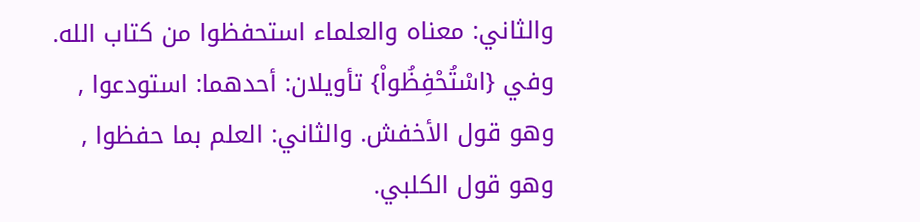والثاني: معناه والعلماء استحفظوا من كتاب الله. وفي {اسْتُحْفِظُواْ} تأويلان: أحدهما: استودعوا , وهو قول الأخفش. والثاني: العلم بما حفظوا , وهو قول الكلبي.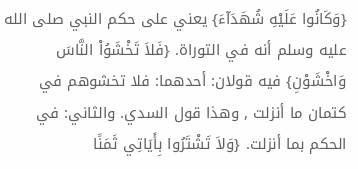{وَكَانُوا عَلَيْهِ شُهَدَآءَ} يعني على حكم النبي صلى الله عليه وسلم أنه في التوراة. {فَلاَ تَخْشَوُاْ النَّاسَ وَاخْشَوْنِ} فيه قولان: أحدهما: فلا تخشوهم في كتمان ما أنزلت , وهذا قول السدي. والثاني: في الحكم بما أنزلت. {وَلاَ تَشْتَرُوا بِأَيَاتِي ثَمَنًا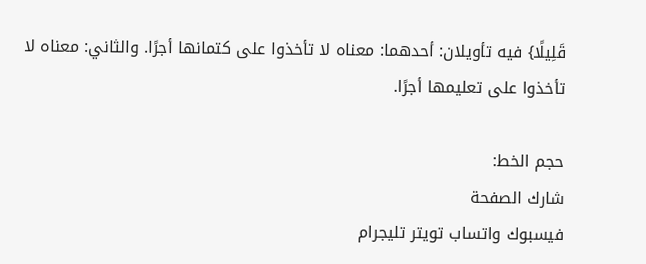قَلِيلًا} فيه تأويلان: أحدهما: معناه لا تأخذوا على كتمانها أجرًا. والثاني: معناه لا تأخذوا على تعليمها أجرًا.

حجم الخط:
شارك الصفحة
فيسبوك واتساب تويتر تليجرام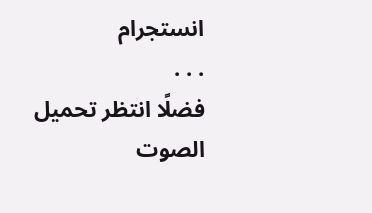انستجرام
. . .
فضلًا انتظر تحميل الصوت